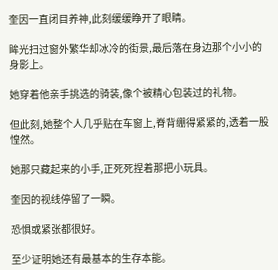奎因一直闭目养神,此刻缓缓睁开了眼睛。

眸光扫过窗外繁华却冰冷的街景,最后落在身边那个小小的身影上。

她穿着他亲手挑选的骑装,像个被精心包装过的礼物。

但此刻,她整个人几乎贴在车窗上,脊背绷得紧紧的,透着一股惶然。

她那只藏起来的小手,正死死捏着那把小玩具。

奎因的视线停留了一瞬。

恐惧或紧张都很好。

至少证明她还有最基本的生存本能。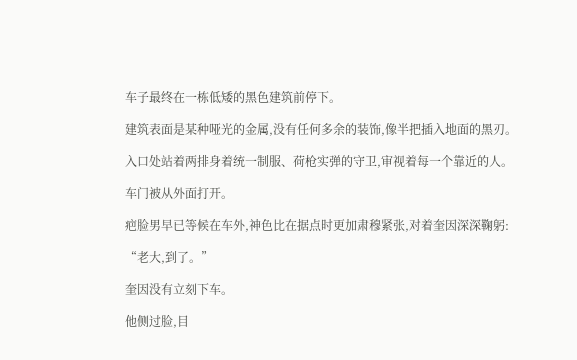车子最终在一栋低矮的黑色建筑前停下。

建筑表面是某种哑光的金属,没有任何多余的装饰,像半把插入地面的黑刃。

入口处站着两排身着统一制服、荷枪实弹的守卫,审视着每一个靠近的人。

车门被从外面打开。

疤脸男早已等候在车外,神色比在据点时更加肃穆紧张,对着奎因深深鞠躬:

“老大,到了。”

奎因没有立刻下车。

他侧过脸,目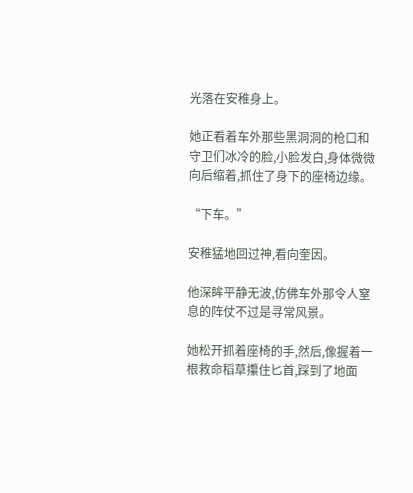光落在安稚身上。

她正看着车外那些黑洞洞的枪口和守卫们冰冷的脸,小脸发白,身体微微向后缩着,抓住了身下的座椅边缘。

“下车。”

安稚猛地回过神,看向奎因。

他深眸平静无波,仿佛车外那令人窒息的阵仗不过是寻常风景。

她松开抓着座椅的手,然后,像握着一根救命稻草攥住匕首,踩到了地面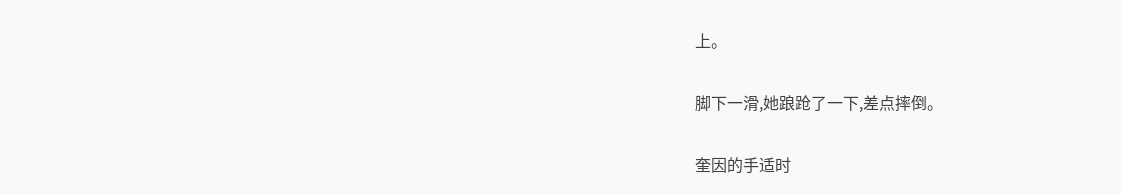上。

脚下一滑,她踉跄了一下,差点摔倒。

奎因的手适时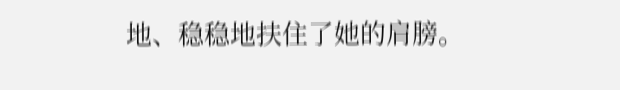地、稳稳地扶住了她的肩膀。